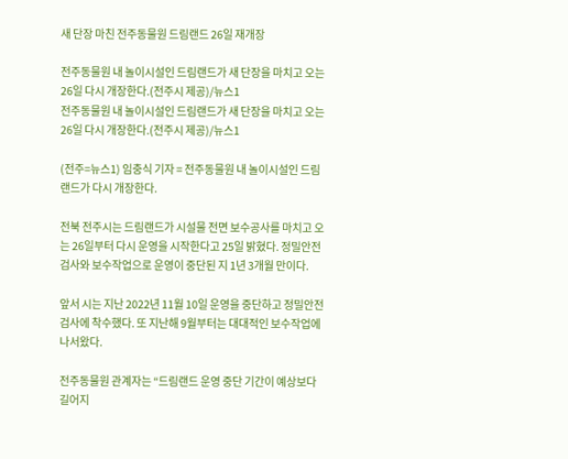새 단장 마친 전주동물원 드림랜드 26일 재개장

전주동물원 내 놀이시설인 드림랜드가 새 단장을 마치고 오는 26일 다시 개장한다.(전주시 제공)/뉴스1
전주동물원 내 놀이시설인 드림랜드가 새 단장을 마치고 오는 26일 다시 개장한다.(전주시 제공)/뉴스1

(전주=뉴스1) 임충식 기자 = 전주동물원 내 놀이시설인 드림랜드가 다시 개장한다.

전북 전주시는 드림랜드가 시설물 전면 보수공사를 마치고 오는 26일부터 다시 운영을 시작한다고 25일 밝혔다. 정밀안전검사와 보수작업으로 운영이 중단된 지 1년 3개월 만이다.

앞서 시는 지난 2022년 11월 10일 운영을 중단하고 정밀안전검사에 착수했다. 또 지난해 9월부터는 대대적인 보수작업에 나서왔다.

전주동물원 관계자는 “드림랜드 운영 중단 기간이 예상보다 길어지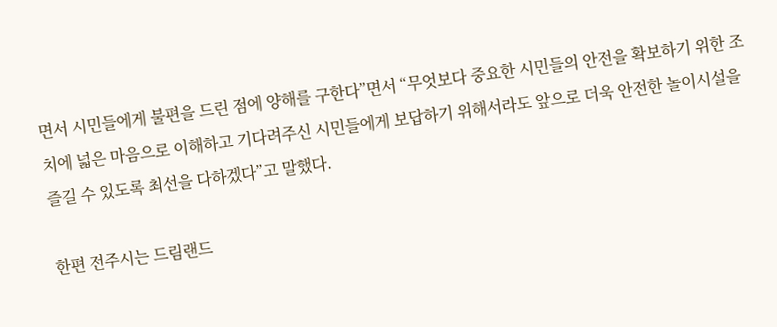면서 시민들에게 불편을 드린 점에 양해를 구한다”면서 “무엇보다 중요한 시민들의 안전을 확보하기 위한 조치에 넓은 마음으로 이해하고 기다려주신 시민들에게 보답하기 위해서라도 앞으로 더욱 안전한 놀이시설을 즐길 수 있도록 최선을 다하겠다”고 말했다.

한편 전주시는 드림랜드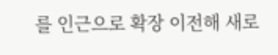를 인근으로 확장 이전해 새로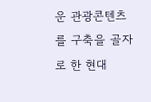운 관광콘텐츠를 구축을 골자로 한 현대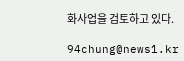화사업을 검토하고 있다.

94chung@news1.kr